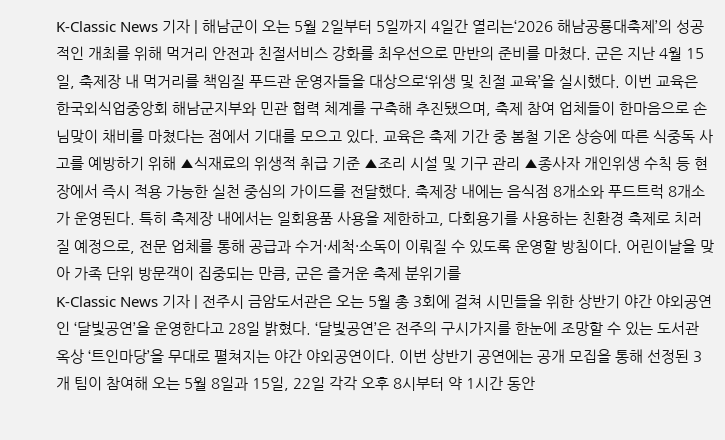K-Classic News 기자 | 해남군이 오는 5월 2일부터 5일까지 4일간 열리는‘2026 해남공룡대축제’의 성공적인 개최를 위해 먹거리 안전과 친절서비스 강화를 최우선으로 만반의 준비를 마쳤다. 군은 지난 4월 15일, 축제장 내 먹거리를 책임질 푸드관 운영자들을 대상으로‘위생 및 친절 교육’을 실시했다. 이번 교육은 한국외식업중앙회 해남군지부와 민관 협력 체계를 구축해 추진됐으며, 축제 참여 업체들이 한마음으로 손님맞이 채비를 마쳤다는 점에서 기대를 모으고 있다. 교육은 축제 기간 중 봄철 기온 상승에 따른 식중독 사고를 예방하기 위해 ▲식재료의 위생적 취급 기준 ▲조리 시설 및 기구 관리 ▲종사자 개인위생 수칙 등 현장에서 즉시 적용 가능한 실천 중심의 가이드를 전달했다. 축제장 내에는 음식점 8개소와 푸드트럭 8개소가 운영된다. 특히 축제장 내에서는 일회용품 사용을 제한하고, 다회용기를 사용하는 친환경 축제로 치러질 예정으로, 전문 업체를 통해 공급과 수거·세척·소독이 이뤄질 수 있도록 운영할 방침이다. 어린이날을 맞아 가족 단위 방문객이 집중되는 만큼, 군은 즐거운 축제 분위기를
K-Classic News 기자 | 전주시 금암도서관은 오는 5월 총 3회에 걸쳐 시민들을 위한 상반기 야간 야외공연인 ‘달빛공연’을 운영한다고 28일 밝혔다. ‘달빛공연’은 전주의 구시가지를 한눈에 조망할 수 있는 도서관 옥상 ‘트인마당’을 무대로 펼쳐지는 야간 야외공연이다. 이번 상반기 공연에는 공개 모집을 통해 선정된 3개 팀이 참여해 오는 5월 8일과 15일, 22일 각각 오후 8시부터 약 1시간 동안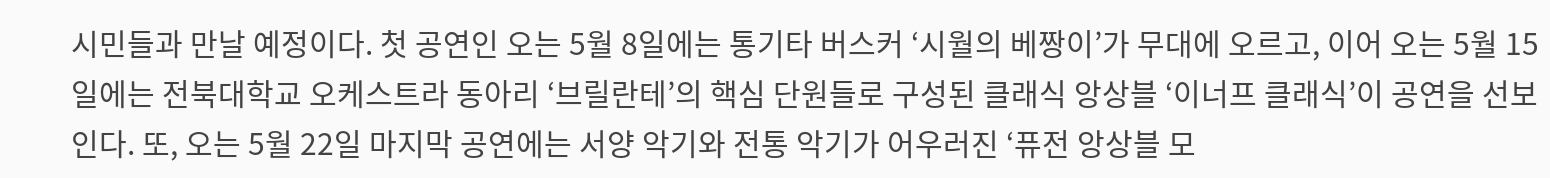시민들과 만날 예정이다. 첫 공연인 오는 5월 8일에는 통기타 버스커 ‘시월의 베짱이’가 무대에 오르고, 이어 오는 5월 15일에는 전북대학교 오케스트라 동아리 ‘브릴란테’의 핵심 단원들로 구성된 클래식 앙상블 ‘이너프 클래식’이 공연을 선보인다. 또, 오는 5월 22일 마지막 공연에는 서양 악기와 전통 악기가 어우러진 ‘퓨전 앙상블 모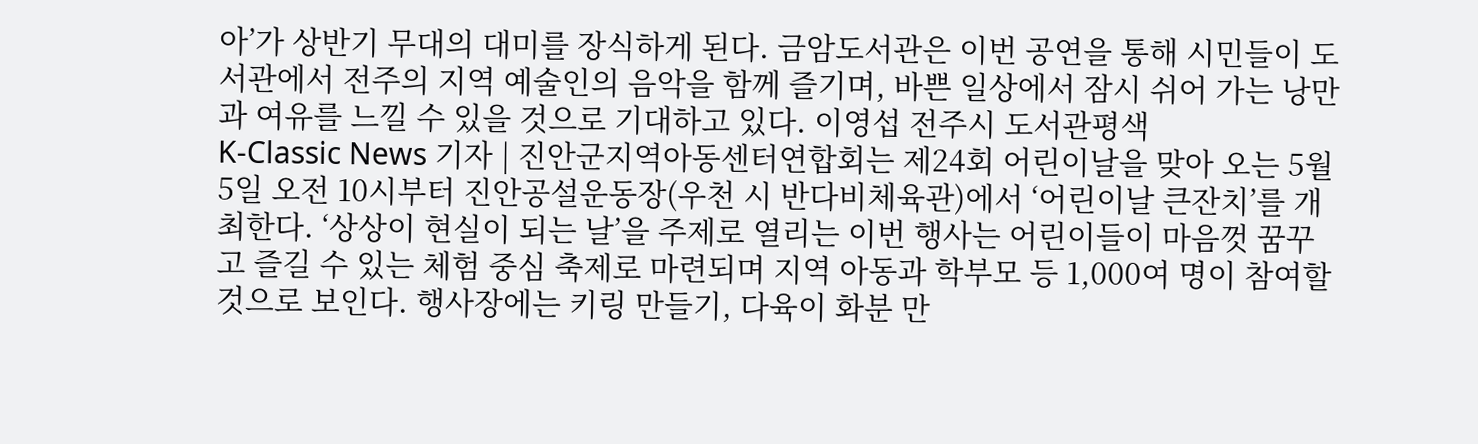아’가 상반기 무대의 대미를 장식하게 된다. 금암도서관은 이번 공연을 통해 시민들이 도서관에서 전주의 지역 예술인의 음악을 함께 즐기며, 바쁜 일상에서 잠시 쉬어 가는 낭만과 여유를 느낄 수 있을 것으로 기대하고 있다. 이영섭 전주시 도서관평색
K-Classic News 기자 | 진안군지역아동센터연합회는 제24회 어린이날을 맞아 오는 5월 5일 오전 10시부터 진안공설운동장(우천 시 반다비체육관)에서 ‘어린이날 큰잔치’를 개최한다. ‘상상이 현실이 되는 날’을 주제로 열리는 이번 행사는 어린이들이 마음껏 꿈꾸고 즐길 수 있는 체험 중심 축제로 마련되며 지역 아동과 학부모 등 1,000여 명이 참여할 것으로 보인다. 행사장에는 키링 만들기, 다육이 화분 만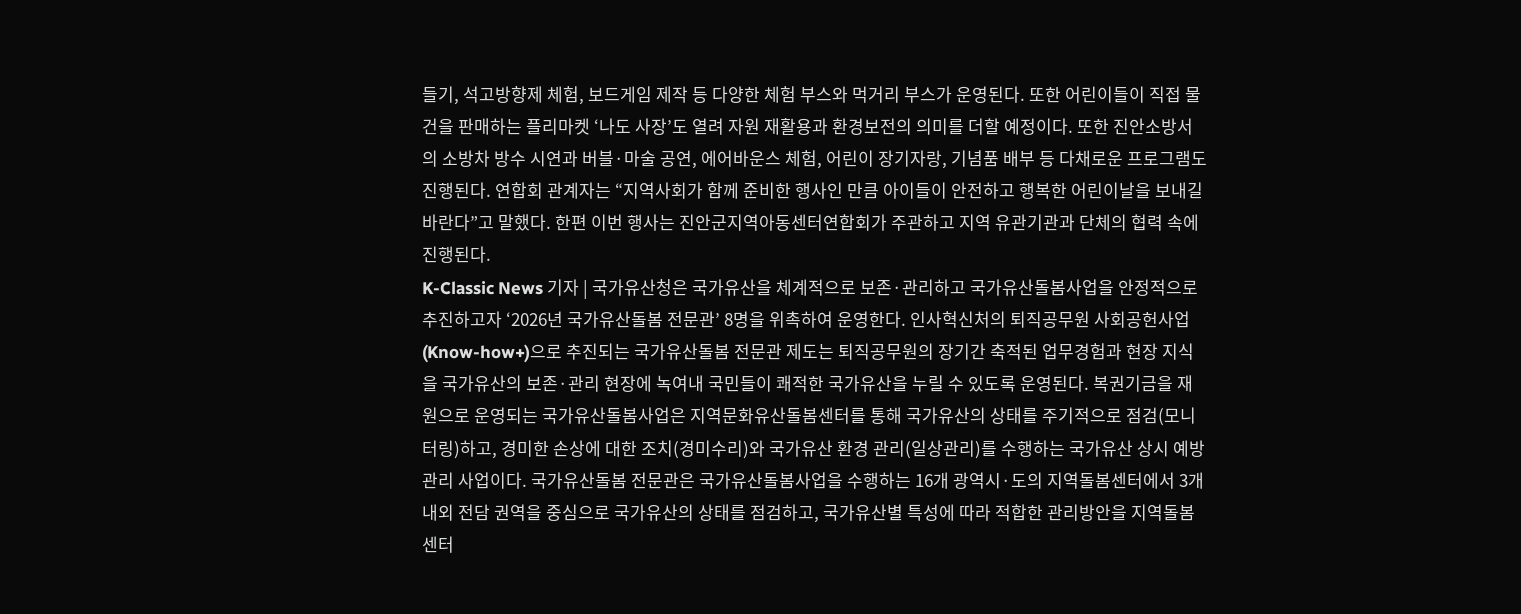들기, 석고방향제 체험, 보드게임 제작 등 다양한 체험 부스와 먹거리 부스가 운영된다. 또한 어린이들이 직접 물건을 판매하는 플리마켓 ‘나도 사장’도 열려 자원 재활용과 환경보전의 의미를 더할 예정이다. 또한 진안소방서의 소방차 방수 시연과 버블·마술 공연, 에어바운스 체험, 어린이 장기자랑, 기념품 배부 등 다채로운 프로그램도 진행된다. 연합회 관계자는 “지역사회가 함께 준비한 행사인 만큼 아이들이 안전하고 행복한 어린이날을 보내길 바란다”고 말했다. 한편 이번 행사는 진안군지역아동센터연합회가 주관하고 지역 유관기관과 단체의 협력 속에 진행된다.
K-Classic News 기자 | 국가유산청은 국가유산을 체계적으로 보존·관리하고 국가유산돌봄사업을 안정적으로 추진하고자 ‘2026년 국가유산돌봄 전문관’ 8명을 위촉하여 운영한다. 인사혁신처의 퇴직공무원 사회공헌사업(Know-how+)으로 추진되는 국가유산돌봄 전문관 제도는 퇴직공무원의 장기간 축적된 업무경험과 현장 지식을 국가유산의 보존·관리 현장에 녹여내 국민들이 쾌적한 국가유산을 누릴 수 있도록 운영된다. 복권기금을 재원으로 운영되는 국가유산돌봄사업은 지역문화유산돌봄센터를 통해 국가유산의 상태를 주기적으로 점검(모니터링)하고, 경미한 손상에 대한 조치(경미수리)와 국가유산 환경 관리(일상관리)를 수행하는 국가유산 상시 예방관리 사업이다. 국가유산돌봄 전문관은 국가유산돌봄사업을 수행하는 16개 광역시·도의 지역돌봄센터에서 3개 내외 전담 권역을 중심으로 국가유산의 상태를 점검하고, 국가유산별 특성에 따라 적합한 관리방안을 지역돌봄센터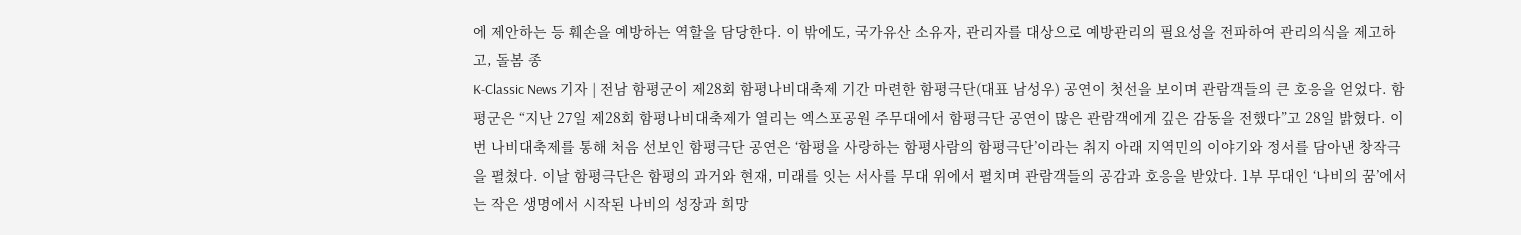에 제안하는 등 훼손을 예방하는 역할을 담당한다. 이 밖에도, 국가유산 소유자, 관리자를 대상으로 예방관리의 필요성을 전파하여 관리의식을 제고하고, 돌봄 종
K-Classic News 기자 | 전남 함평군이 제28회 함평나비대축제 기간 마련한 함평극단(대표 남성우) 공연이 첫선을 보이며 관람객들의 큰 호응을 얻었다. 함평군은 “지난 27일 제28회 함평나비대축제가 열리는 엑스포공원 주무대에서 함평극단 공연이 많은 관람객에게 깊은 감동을 전했다”고 28일 밝혔다. 이번 나비대축제를 통해 처음 선보인 함평극단 공연은 ‘함평을 사랑하는 함평사람의 함평극단’이라는 취지 아래 지역민의 이야기와 정서를 담아낸 창작극을 펼쳤다. 이날 함평극단은 함평의 과거와 현재, 미래를 잇는 서사를 무대 위에서 펼치며 관람객들의 공감과 호응을 받았다. 1부 무대인 ‘나비의 꿈’에서는 작은 생명에서 시작된 나비의 성장과 희망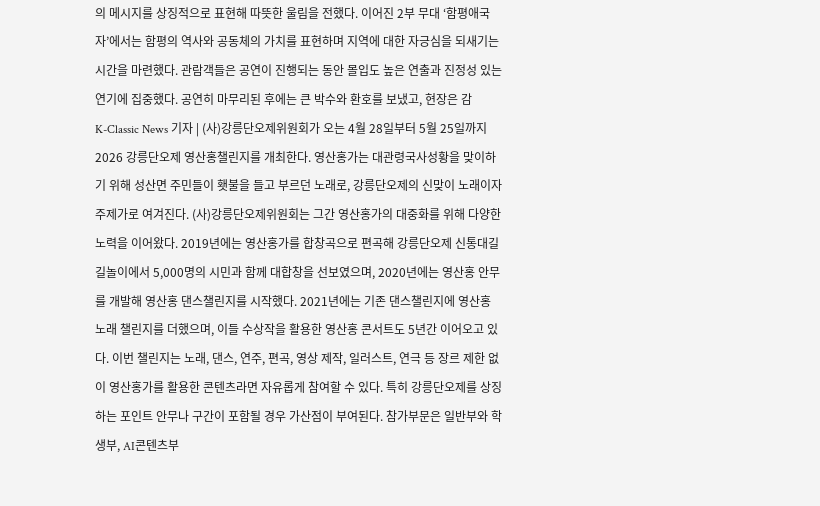의 메시지를 상징적으로 표현해 따뜻한 울림을 전했다. 이어진 2부 무대 ‘함평애국자’에서는 함평의 역사와 공동체의 가치를 표현하며 지역에 대한 자긍심을 되새기는 시간을 마련했다. 관람객들은 공연이 진행되는 동안 몰입도 높은 연출과 진정성 있는 연기에 집중했다. 공연히 마무리된 후에는 큰 박수와 환호를 보냈고, 현장은 감
K-Classic News 기자 | (사)강릉단오제위원회가 오는 4월 28일부터 5월 25일까지 2026 강릉단오제 영산홍챌린지를 개최한다. 영산홍가는 대관령국사성황을 맞이하기 위해 성산면 주민들이 횃불을 들고 부르던 노래로, 강릉단오제의 신맞이 노래이자 주제가로 여겨진다. (사)강릉단오제위원회는 그간 영산홍가의 대중화를 위해 다양한 노력을 이어왔다. 2019년에는 영산홍가를 합창곡으로 편곡해 강릉단오제 신통대길 길놀이에서 5,000명의 시민과 함께 대합창을 선보였으며, 2020년에는 영산홍 안무를 개발해 영산홍 댄스챌린지를 시작했다. 2021년에는 기존 댄스챌린지에 영산홍 노래 챌린지를 더했으며, 이들 수상작을 활용한 영산홍 콘서트도 5년간 이어오고 있다. 이번 챌린지는 노래, 댄스, 연주, 편곡, 영상 제작, 일러스트, 연극 등 장르 제한 없이 영산홍가를 활용한 콘텐츠라면 자유롭게 참여할 수 있다. 특히 강릉단오제를 상징하는 포인트 안무나 구간이 포함될 경우 가산점이 부여된다. 참가부문은 일반부와 학생부, AI콘텐츠부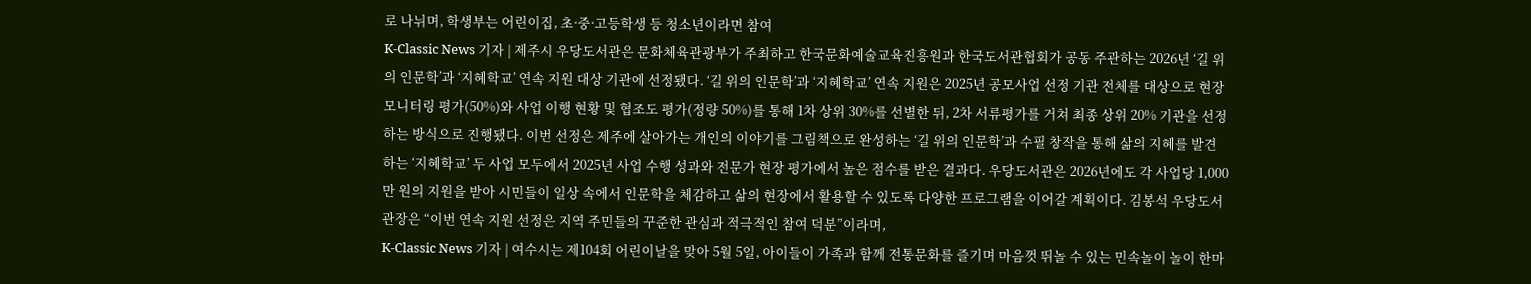로 나뉘며, 학생부는 어린이집, 초·중·고등학생 등 청소년이라면 참여
K-Classic News 기자 | 제주시 우당도서관은 문화체육관광부가 주최하고 한국문화예술교육진흥원과 한국도서관협회가 공동 주관하는 2026년 ‘길 위의 인문학’과 ‘지혜학교’ 연속 지원 대상 기관에 선정됐다. ‘길 위의 인문학’과 ‘지혜학교’ 연속 지원은 2025년 공모사업 선정 기관 전체를 대상으로 현장 모니터링 평가(50%)와 사업 이행 현황 및 협조도 평가(정량 50%)를 통해 1차 상위 30%를 선별한 뒤, 2차 서류평가를 거쳐 최종 상위 20% 기관을 선정하는 방식으로 진행됐다. 이번 선정은 제주에 살아가는 개인의 이야기를 그림책으로 완성하는 ‘길 위의 인문학’과 수필 창작을 통해 삶의 지혜를 발견하는 ‘지혜학교’ 두 사업 모두에서 2025년 사업 수행 성과와 전문가 현장 평가에서 높은 점수를 받은 결과다. 우당도서관은 2026년에도 각 사업당 1,000만 원의 지원을 받아 시민들이 일상 속에서 인문학을 체감하고 삶의 현장에서 활용할 수 있도록 다양한 프로그램을 이어갈 계획이다. 김봉석 우당도서관장은 “이번 연속 지원 선정은 지역 주민들의 꾸준한 관심과 적극적인 참여 덕분”이라며,
K-Classic News 기자 | 여수시는 제104회 어린이날을 맞아 5월 5일, 아이들이 가족과 함께 전통문화를 즐기며 마음껏 뛰놀 수 있는 민속놀이 놀이 한마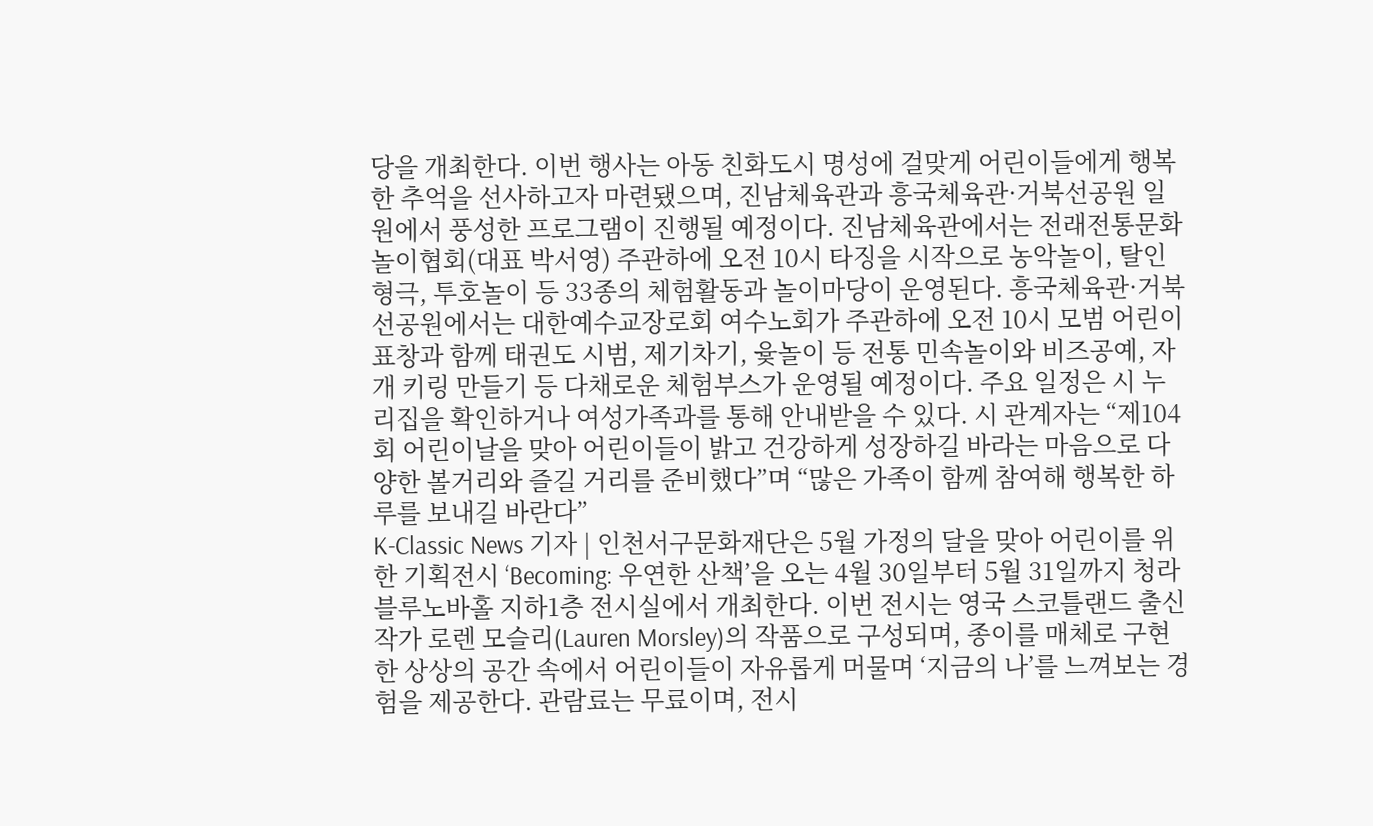당을 개최한다. 이번 행사는 아동 친화도시 명성에 걸맞게 어린이들에게 행복한 추억을 선사하고자 마련됐으며, 진남체육관과 흥국체육관·거북선공원 일원에서 풍성한 프로그램이 진행될 예정이다. 진남체육관에서는 전래전통문화놀이협회(대표 박서영) 주관하에 오전 10시 타징을 시작으로 농악놀이, 탈인형극, 투호놀이 등 33종의 체험활동과 놀이마당이 운영된다. 흥국체육관·거북선공원에서는 대한예수교장로회 여수노회가 주관하에 오전 10시 모범 어린이 표창과 함께 태권도 시범, 제기차기, 윷놀이 등 전통 민속놀이와 비즈공예, 자개 키링 만들기 등 다채로운 체험부스가 운영될 예정이다. 주요 일정은 시 누리집을 확인하거나 여성가족과를 통해 안내받을 수 있다. 시 관계자는 “제104회 어린이날을 맞아 어린이들이 밝고 건강하게 성장하길 바라는 마음으로 다양한 볼거리와 즐길 거리를 준비했다”며 “많은 가족이 함께 참여해 행복한 하루를 보내길 바란다”
K-Classic News 기자 | 인천서구문화재단은 5월 가정의 달을 맞아 어린이를 위한 기획전시 ‘Becoming: 우연한 산책’을 오는 4월 30일부터 5월 31일까지 청라블루노바홀 지하1층 전시실에서 개최한다. 이번 전시는 영국 스코틀랜드 출신 작가 로렌 모슬리(Lauren Morsley)의 작품으로 구성되며, 종이를 매체로 구현한 상상의 공간 속에서 어린이들이 자유롭게 머물며 ‘지금의 나’를 느껴보는 경험을 제공한다. 관람료는 무료이며, 전시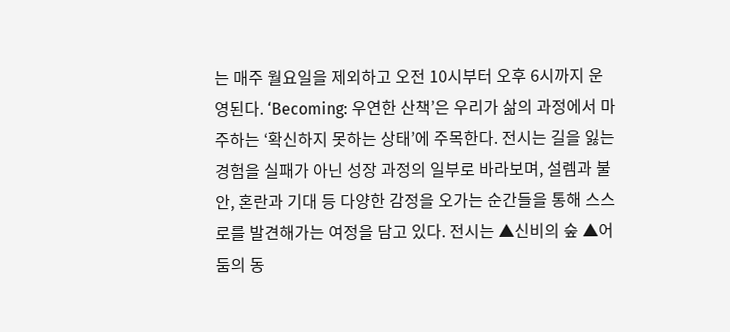는 매주 월요일을 제외하고 오전 10시부터 오후 6시까지 운영된다. ‘Becoming: 우연한 산책’은 우리가 삶의 과정에서 마주하는 ‘확신하지 못하는 상태’에 주목한다. 전시는 길을 잃는 경험을 실패가 아닌 성장 과정의 일부로 바라보며, 설렘과 불안, 혼란과 기대 등 다양한 감정을 오가는 순간들을 통해 스스로를 발견해가는 여정을 담고 있다. 전시는 ▲신비의 숲 ▲어둠의 동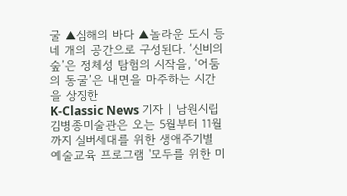굴 ▲심해의 바다 ▲놀라운 도시 등 네 개의 공간으로 구성된다. ‘신비의 숲’은 정체성 탐험의 시작을, ‘어둠의 동굴’은 내면을 마주하는 시간을 상징한
K-Classic News 기자 | 남원시립김병종미술관은 오는 5월부터 11월까지 실버세대를 위한 생애주기별 예술교육 프로그램 '모두를 위한 미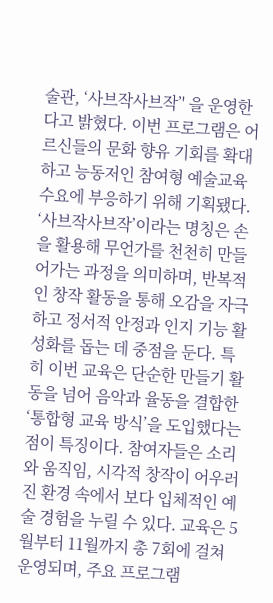술관, ‘사브작사브작’' 을 운영한다고 밝혔다. 이번 프로그램은 어르신들의 문화 향유 기회를 확대하고 능동저인 참여형 예술교육 수요에 부응하기 위해 기획됐다. ‘사브작사브작’이라는 명칭은 손을 활용해 무언가를 천천히 만들어가는 과정을 의미하며, 반복적인 창작 활동을 통해 오감을 자극하고 정서적 안정과 인지 기능 활성화를 돕는 데 중점을 둔다. 특히 이번 교육은 단순한 만들기 활동을 넘어 음악과 율동을 결합한 ‘통합형 교육 방식’을 도입했다는 점이 특징이다. 참여자들은 소리와 움직임, 시각적 창작이 어우러진 환경 속에서 보다 입체적인 예술 경험을 누릴 수 있다. 교육은 5월부터 11월까지 총 7회에 걸쳐 운영되며, 주요 프로그램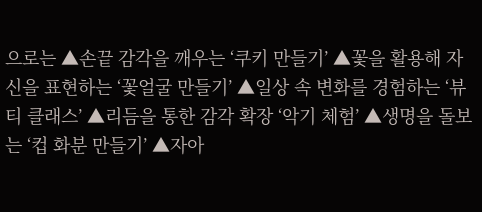으로는 ▲손끝 감각을 깨우는 ‘쿠키 만들기’ ▲꽃을 활용해 자신을 표현하는 ‘꽃얼굴 만들기’ ▲일상 속 변화를 경험하는 ‘뷰티 클래스’ ▲리듬을 통한 감각 확장 ‘악기 체험’ ▲생명을 돌보는 ‘컵 화분 만들기’ ▲자아